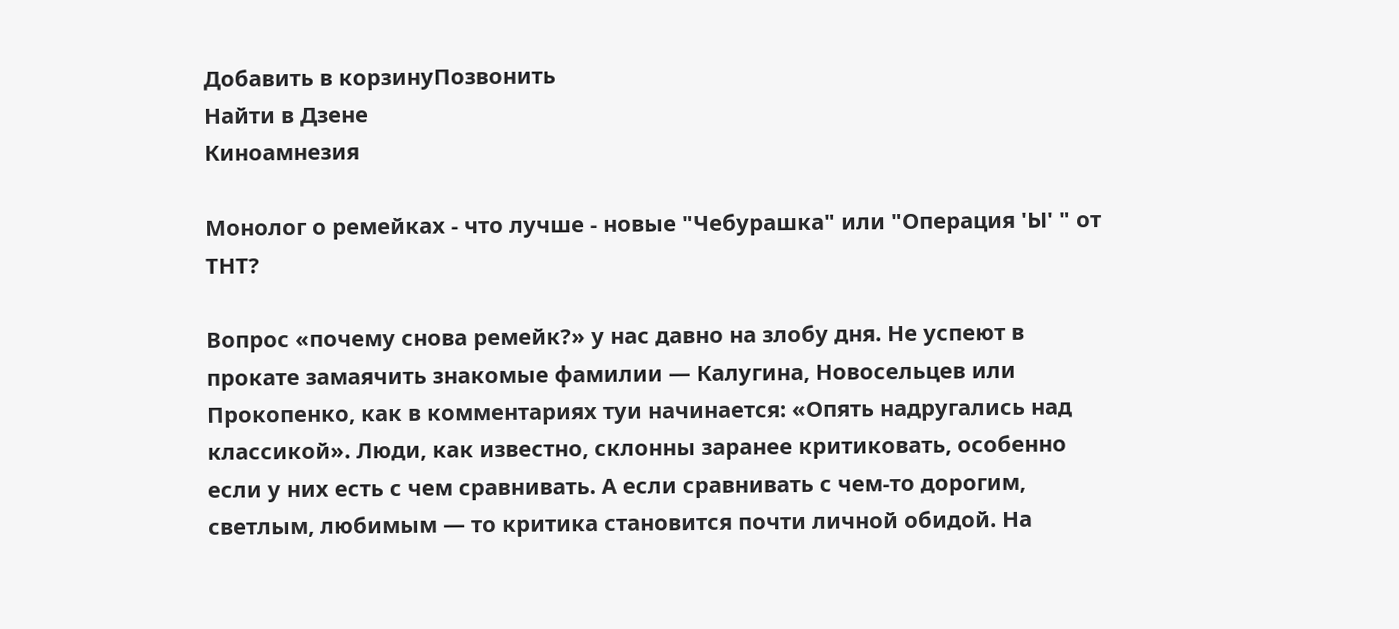Добавить в корзинуПозвонить
Найти в Дзене
Киноамнезия

Монолог о ремейках - что лучше - новые "Чебурашка" или "Операция 'Ы' " от ТНТ?

Вопрос «почему снова ремейк?» у нас давно на злобу дня. Не успеют в прокате замаячить знакомые фамилии — Калугина, Новосельцев или Прокопенко, как в комментариях туи начинается: «Опять надругались над классикой». Люди, как известно, склонны заранее критиковать, особенно если у них есть с чем сравнивать. А если сравнивать с чем-то дорогим, светлым, любимым — то критика становится почти личной обидой. На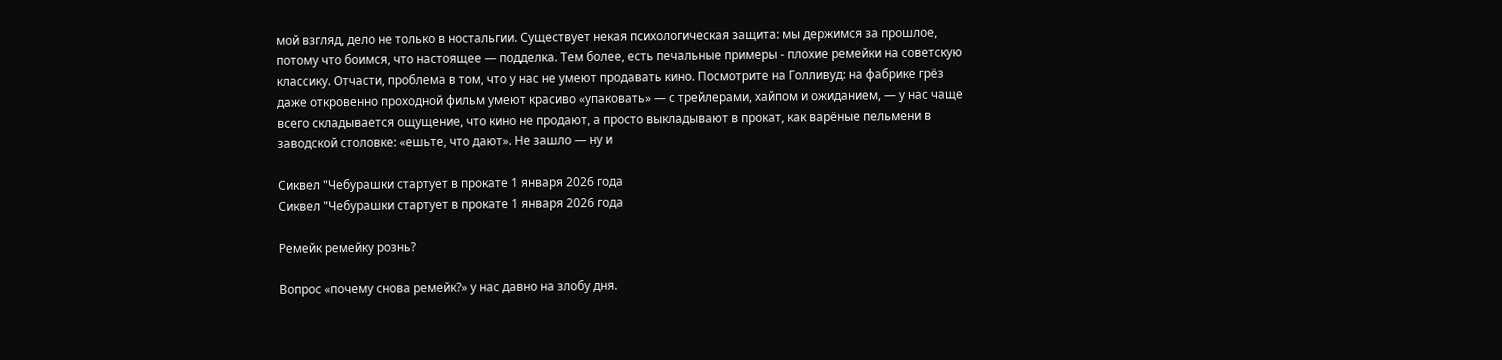мой взгляд, дело не только в ностальгии. Существует некая психологическая защита: мы держимся за прошлое, потому что боимся, что настоящее — подделка. Тем более, есть печальные примеры - плохие ремейки на советскую классику. Отчасти, проблема в том, что у нас не умеют продавать кино. Посмотрите на Голливуд: на фабрике грёз даже откровенно проходной фильм умеют красиво «упаковать» — с трейлерами, хайпом и ожиданием, — у нас чаще всего складывается ощущение, что кино не продают, а просто выкладывают в прокат, как варёные пельмени в заводской столовке: «ешьте, что дают». Не зашло — ну и

Сиквел "Чебурашки стартует в прокате 1 января 2026 года
Сиквел "Чебурашки стартует в прокате 1 января 2026 года

Ремейк ремейку рознь?

Вопрос «почему снова ремейк?» у нас давно на злобу дня.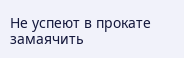Не успеют в прокате замаячить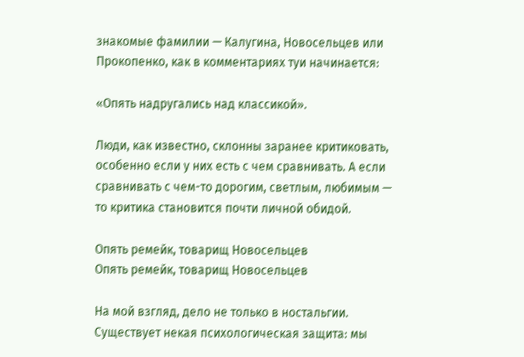знакомые фамилии — Калугина, Новосельцев или Прокопенко, как в комментариях туи начинается:

«Опять надругались над классикой».

Люди, как известно, склонны заранее критиковать, особенно если у них есть с чем сравнивать. А если сравнивать с чем-то дорогим, светлым, любимым — то критика становится почти личной обидой.

Опять ремейк, товарищ Новосельцев
Опять ремейк, товарищ Новосельцев

На мой взгляд, дело не только в ностальгии. Существует некая психологическая защита: мы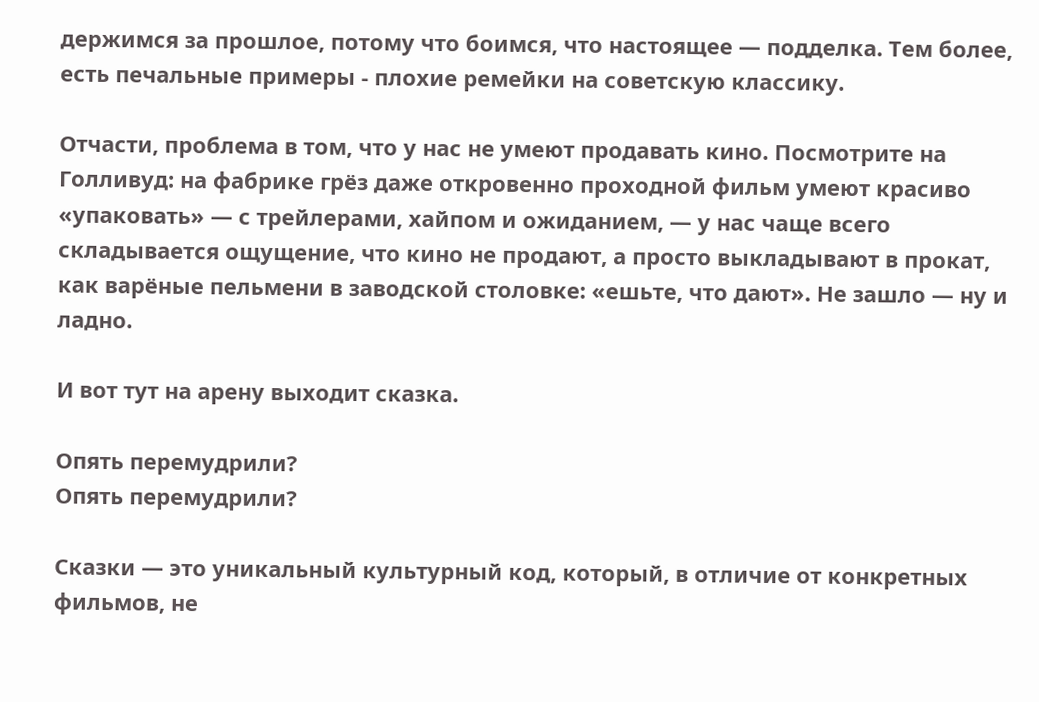держимся за прошлое, потому что боимся, что настоящее — подделка. Тем более, есть печальные примеры - плохие ремейки на советскую классику.

Отчасти, проблема в том, что у нас не умеют продавать кино. Посмотрите на Голливуд: на фабрике грёз даже откровенно проходной фильм умеют красиво «упаковать» — с трейлерами, хайпом и ожиданием, — у нас чаще всего складывается ощущение, что кино не продают, а просто выкладывают в прокат, как варёные пельмени в заводской столовке: «ешьте, что дают». Не зашло — ну и ладно.

И вот тут на арену выходит сказка.

Опять перемудрили?
Опять перемудрили?

Сказки — это уникальный культурный код, который, в отличие от конкретных фильмов, не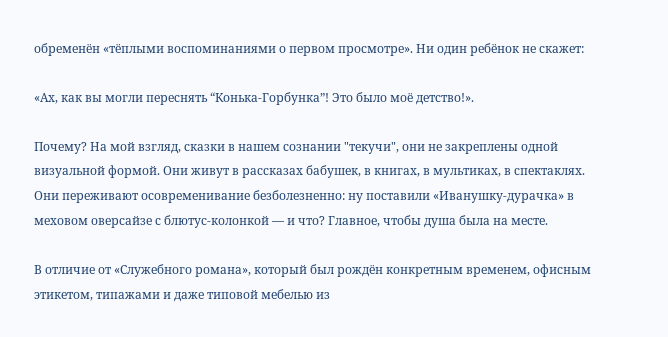обременён «тёплыми воспоминаниями о первом просмотре». Ни один ребёнок не скажет:

«Ах, как вы могли переснять “Конька-Горбунка”! Это было моё детство!».

Почему? На мой взгляд, сказки в нашем сознании "текучи", они не закреплены одной визуальной формой. Они живут в рассказах бабушек, в книгах, в мультиках, в спектаклях. Они переживают осовременивание безболезненно: ну поставили «Иванушку-дурачка» в меховом оверсайзе с блютус-колонкой — и что? Главное, чтобы душа была на месте.

В отличие от «Служебного романа», который был рождён конкретным временем, офисным этикетом, типажами и даже типовой мебелью из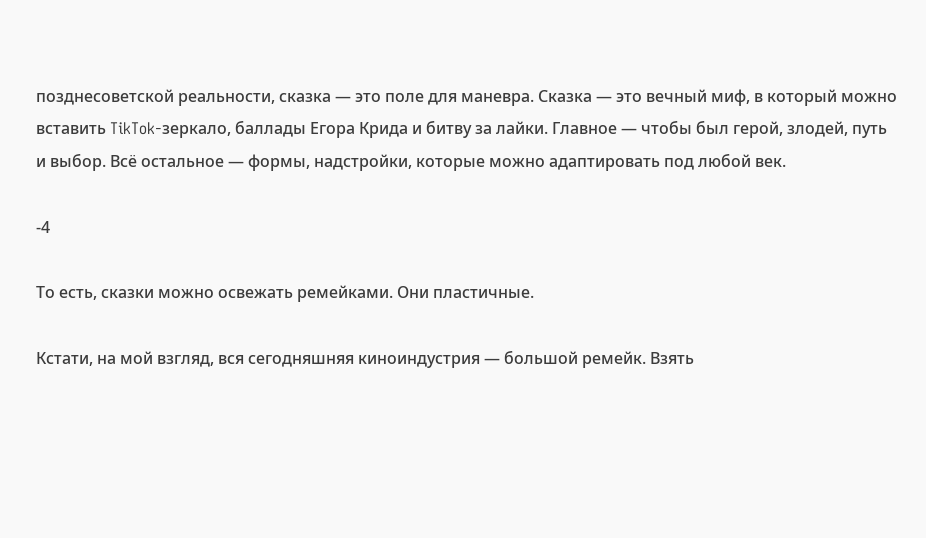позднесоветской реальности, сказка — это поле для маневра. Сказка — это вечный миф, в который можно вставить TikTok-зеркало, баллады Егора Крида и битву за лайки. Главное — чтобы был герой, злодей, путь и выбор. Всё остальное — формы, надстройки, которые можно адаптировать под любой век.

-4

То есть, сказки можно освежать ремейками. Они пластичные.

Кстати, на мой взгляд, вся сегодняшняя киноиндустрия — большой ремейк. Взять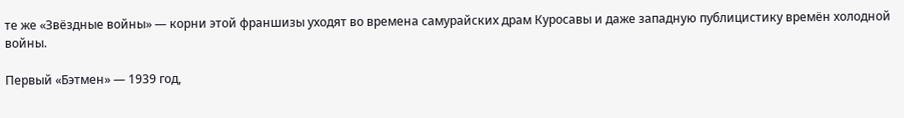те же «Звёздные войны» — корни этой франшизы уходят во времена самурайских драм Куросавы и даже западную публицистику времён холодной войны.

Первый «Бэтмен» — 1939 год,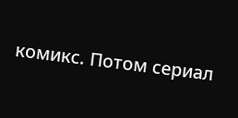комикс. Потом сериал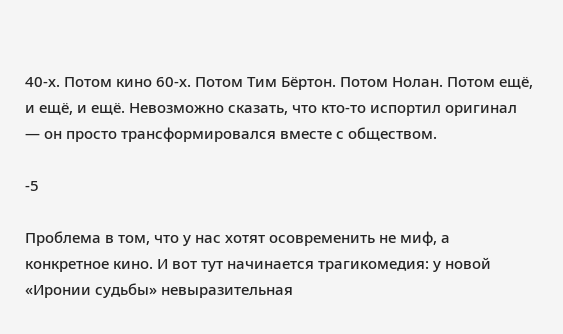40-х. Потом кино 60-х. Потом Тим Бёртон. Потом Нолан. Потом ещё, и ещё, и ещё. Невозможно сказать, что кто-то испортил оригинал — он просто трансформировался вместе с обществом.

-5

Проблема в том, что у нас хотят осовременить не миф, а конкретное кино. И вот тут начинается трагикомедия: у новой «Иронии судьбы» невыразительная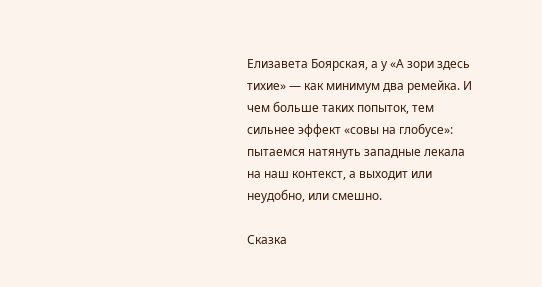Елизавета Боярская, а у «А зори здесь тихие» — как минимум два ремейка. И чем больше таких попыток, тем сильнее эффект «совы на глобусе»: пытаемся натянуть западные лекала на наш контекст, а выходит или неудобно, или смешно.

Сказка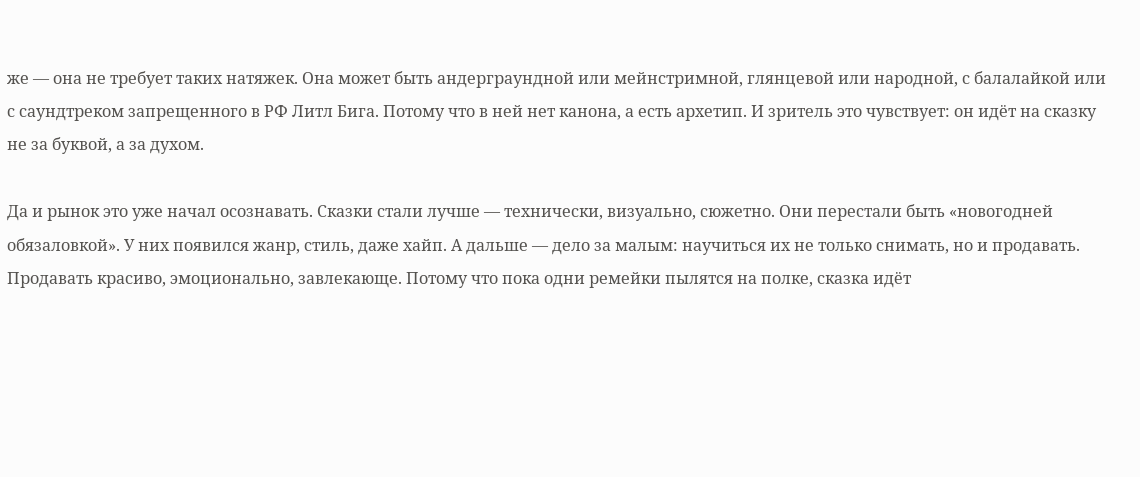же — она не требует таких натяжек. Она может быть андерграундной или мейнстримной, глянцевой или народной, с балалайкой или с саундтреком запрещенного в РФ Литл Бига. Потому что в ней нет канона, а есть архетип. И зритель это чувствует: он идёт на сказку не за буквой, а за духом.

Да и рынок это уже начал осознавать. Сказки стали лучше — технически, визуально, сюжетно. Они перестали быть «новогодней обязаловкой». У них появился жанр, стиль, даже хайп. А дальше — дело за малым: научиться их не только снимать, но и продавать. Продавать красиво, эмоционально, завлекающе. Потому что пока одни ремейки пылятся на полке, сказка идёт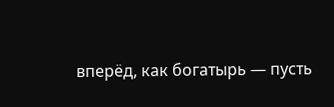вперёд, как богатырь — пусть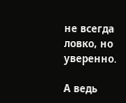не всегда ловко, но уверенно.

А ведь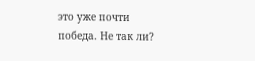это уже почти победа. Не так ли?